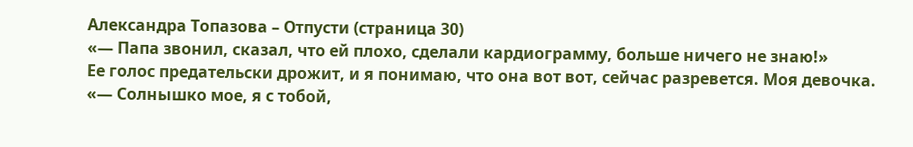Александра Топазова – Отпусти (страница 30)
«— Папа звонил, сказал, что ей плохо, сделали кардиограмму, больше ничего не знаю!»
Ее голос предательски дрожит, и я понимаю, что она вот вот, сейчас разревется. Моя девочка.
«— Солнышко мое, я с тобой,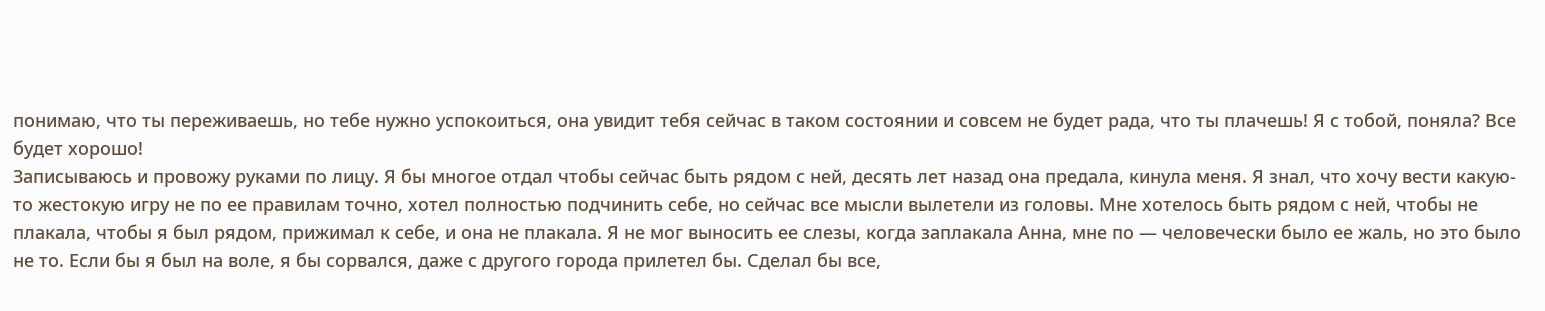понимаю, что ты переживаешь, но тебе нужно успокоиться, она увидит тебя сейчас в таком состоянии и совсем не будет рада, что ты плачешь! Я с тобой, поняла? Все будет хорошо!
Записываюсь и провожу руками по лицу. Я бы многое отдал чтобы сейчас быть рядом с ней, десять лет назад она предала, кинула меня. Я знал, что хочу вести какую-то жестокую игру не по ее правилам точно, хотел полностью подчинить себе, но сейчас все мысли вылетели из головы. Мне хотелось быть рядом с ней, чтобы не плакала, чтобы я был рядом, прижимал к себе, и она не плакала. Я не мог выносить ее слезы, когда заплакала Анна, мне по — человечески было ее жаль, но это было не то. Если бы я был на воле, я бы сорвался, даже с другого города прилетел бы. Сделал бы все,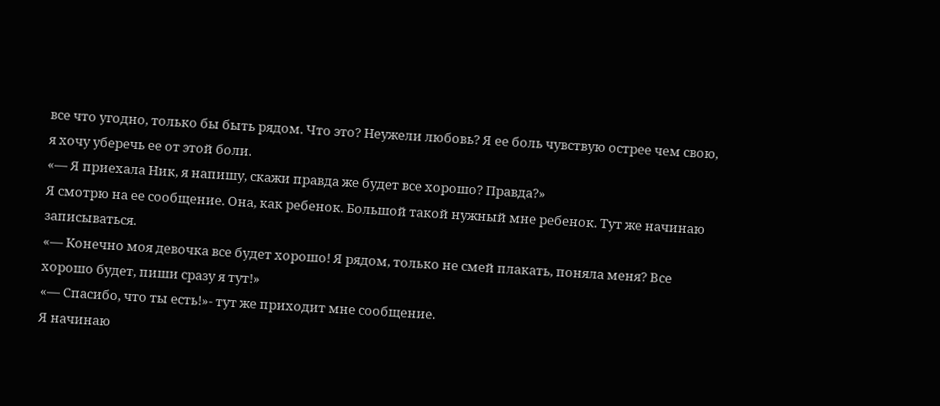все что угодно, только бы быть рядом. Что это? Неужели любовь? Я ее боль чувствую острее чем свою, я хочу уберечь ее от этой боли.
«— Я приехала Ник, я напишу, скажи правда же будет все хорошо? Правда?»
Я смотрю на ее сообщение. Она, как ребенок. Большой такой нужный мне ребенок. Тут же начинаю записываться.
«— Конечно моя девочка все будет хорошо! Я рядом, только не смей плакать, поняла меня? Все хорошо будет, пиши сразу я тут!»
«— Спасибо, что ты есть!»- тут же приходит мне сообщение.
Я начинаю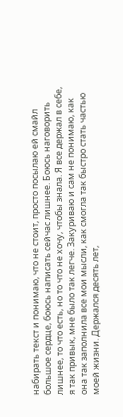набирать текст и понимаю, что не стоит, просто посылаю ей смайл большое сердце, боюсь написать сейчас лишнее. Боюсь наговорить лишнее, то что есть, но то что не хочу, чтобы знала. Я все держал в себе, я так привык, мне было так легче. Закуриваю и сам не понимаю, как она так заполнила все мои мысли, как смогла так быстро стать частью моей жизни. Держался десять лет,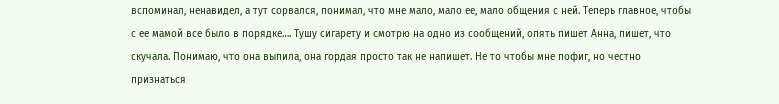вспоминал, ненавидел, а тут сорвался, понимал, что мне мало, мало ее, мало общения с ней. Теперь главное, чтобы с ее мамой все было в порядке…. Тушу сигарету и смотрю на одно из сообщений, опять пишет Анна, пишет, что скучала. Понимаю, что она выпила, она гордая просто так не напишет. Не то чтобы мне пофиг, но честно признаться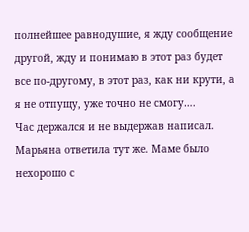полнейшее равнодушие, я жду сообщение другой, жду и понимаю в этот раз будет все по-другому, в этот раз, как ни крути, а я не отпущу, уже точно не смогу….
Час держался и не выдержав написал. Марьяна ответила тут же. Маме было нехорошо с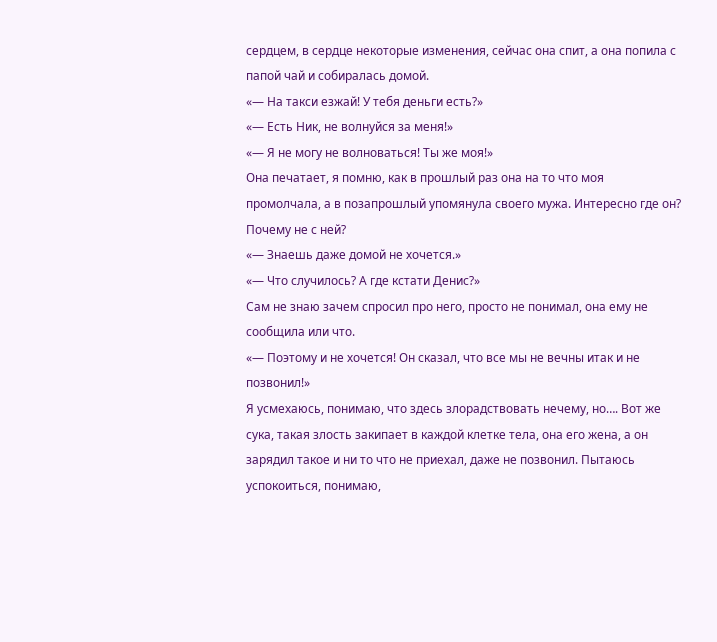сердцем, в сердце некоторые изменения, сейчас она спит, а она попила с папой чай и собиралась домой.
«— На такси езжай! У тебя деньги есть?»
«— Есть Ник, не волнуйся за меня!»
«— Я не могу не волноваться! Ты же моя!»
Она печатает, я помню, как в прошлый раз она на то что моя промолчала, а в позапрошлый упомянула своего мужа. Интересно где он? Почему не с ней?
«— Знаешь даже домой не хочется.»
«— Что случилось? А где кстати Денис?»
Сам не знаю зачем спросил про него, просто не понимал, она ему не сообщила или что.
«— Поэтому и не хочется! Он сказал, что все мы не вечны итак и не позвонил!»
Я усмехаюсь, понимаю, что здесь злорадствовать нечему, но…. Вот же сука, такая злость закипает в каждой клетке тела, она его жена, а он зарядил такое и ни то что не приехал, даже не позвонил. Пытаюсь успокоиться, понимаю,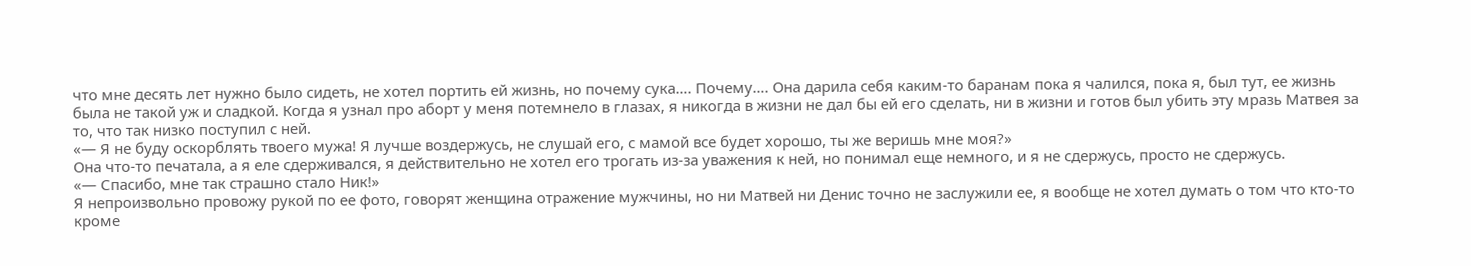что мне десять лет нужно было сидеть, не хотел портить ей жизнь, но почему сука…. Почему…. Она дарила себя каким-то баранам пока я чалился, пока я, был тут, ее жизнь была не такой уж и сладкой. Когда я узнал про аборт у меня потемнело в глазах, я никогда в жизни не дал бы ей его сделать, ни в жизни и готов был убить эту мразь Матвея за то, что так низко поступил с ней.
«— Я не буду оскорблять твоего мужа! Я лучше воздержусь, не слушай его, с мамой все будет хорошо, ты же веришь мне моя?»
Она что-то печатала, а я еле сдерживался, я действительно не хотел его трогать из-за уважения к ней, но понимал еще немного, и я не сдержусь, просто не сдержусь.
«— Спасибо, мне так страшно стало Ник!»
Я непроизвольно провожу рукой по ее фото, говорят женщина отражение мужчины, но ни Матвей ни Денис точно не заслужили ее, я вообще не хотел думать о том что кто-то кроме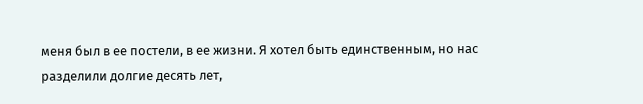меня был в ее постели, в ее жизни. Я хотел быть единственным, но нас разделили долгие десять лет,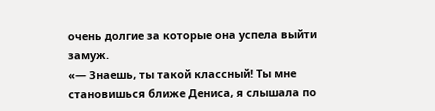очень долгие за которые она успела выйти замуж.
«— Знаешь, ты такой классный! Ты мне становишься ближе Дениса, я слышала по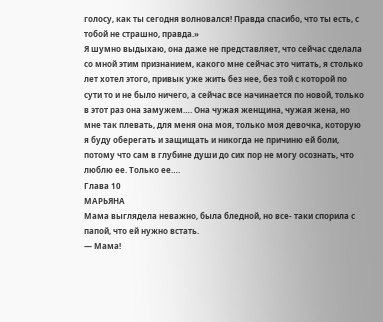голосу, как ты сегодня волновался! Правда спасибо, что ты есть, с тобой не страшно, правда.»
Я шумно выдыхаю, она даже не представляет, что сейчас сделала со мной этим признанием, какого мне сейчас это читать, я столько лет хотел этого, привык уже жить без нее, без той с которой по сути то и не было ничего, а сейчас все начинается по новой, только в этот раз она замужем…. Она чужая женщина, чужая жена, но мне так плевать, для меня она моя, только моя девочка, которую я буду оберегать и защищать и никогда не причиню ей боли, потому что сам в глубине души до сих пор не могу осознать, что люблю ее. Только ее….
Глава 10
МАРЬЯНА
Мама выглядела неважно, была бледной, но все- таки спорила с папой, что ей нужно встать.
— Мама!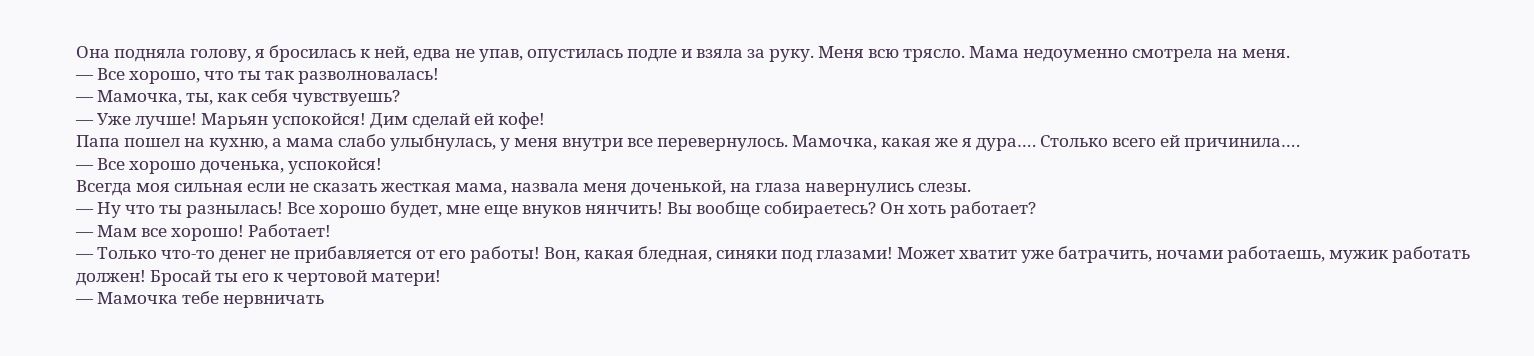Она подняла голову, я бросилась к ней, едва не упав, опустилась подле и взяла за руку. Меня всю трясло. Мама недоуменно смотрела на меня.
— Все хорошо, что ты так разволновалась!
— Мамочка, ты, как себя чувствуешь?
— Уже лучше! Марьян успокойся! Дим сделай ей кофе!
Папа пошел на кухню, а мама слабо улыбнулась, у меня внутри все перевернулось. Мамочка, какая же я дура…. Столько всего ей причинила….
— Все хорошо доченька, успокойся!
Всегда моя сильная если не сказать жесткая мама, назвала меня доченькой, на глаза навернулись слезы.
— Ну что ты разнылась! Все хорошо будет, мне еще внуков нянчить! Вы вообще собираетесь? Он хоть работает?
— Мам все хорошо! Работает!
— Только что-то денег не прибавляется от его работы! Вон, какая бледная, синяки под глазами! Может хватит уже батрачить, ночами работаешь, мужик работать должен! Бросай ты его к чертовой матери!
— Мамочка тебе нервничать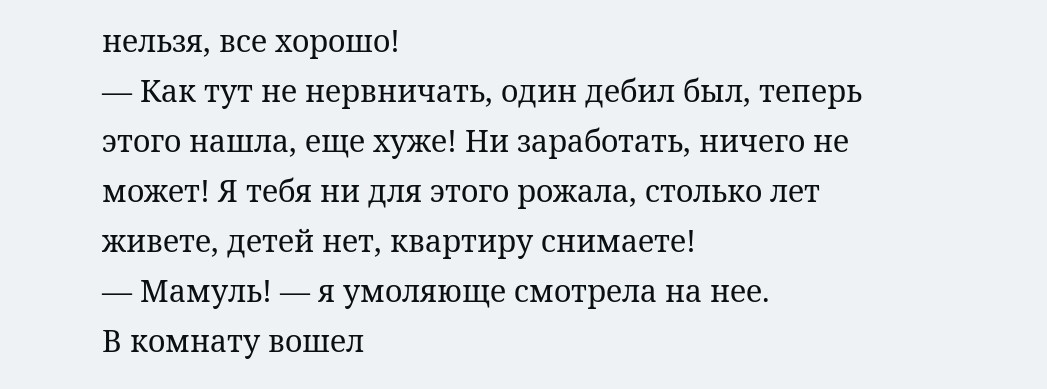нельзя, все хорошо!
— Как тут не нервничать, один дебил был, теперь этого нашла, еще хуже! Ни заработать, ничего не может! Я тебя ни для этого рожала, столько лет живете, детей нет, квартиру снимаете!
— Мамуль! — я умоляюще смотрела на нее.
В комнату вошел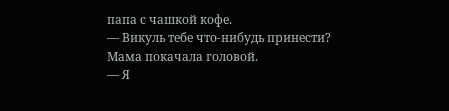папа с чашкой кофе.
— Викуль тебе что-нибудь принести?
Мама покачала головой.
— Я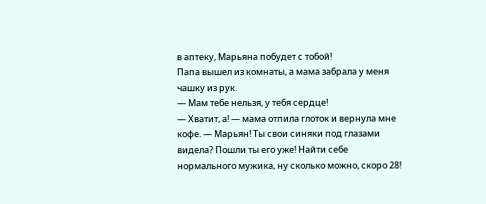в аптеку, Марьяна побудет с тобой!
Папа вышел из комнаты, а мама забрала у меня чашку из рук.
— Мам тебе нельзя, у тебя сердце!
— Хватит, а! — мама отпила глоток и вернула мне кофе. — Марьян! Ты свои синяки под глазами видела? Пошли ты его уже! Найти себе нормального мужика, ну сколько можно, скоро 28!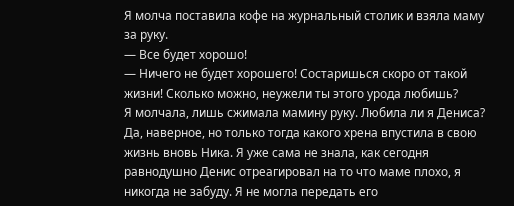Я молча поставила кофе на журнальный столик и взяла маму за руку.
— Все будет хорошо!
— Ничего не будет хорошего! Состаришься скоро от такой жизни! Сколько можно, неужели ты этого урода любишь?
Я молчала, лишь сжимала мамину руку. Любила ли я Дениса? Да, наверное, но только тогда какого хрена впустила в свою жизнь вновь Ника. Я уже сама не знала, как сегодня равнодушно Денис отреагировал на то что маме плохо, я никогда не забуду. Я не могла передать его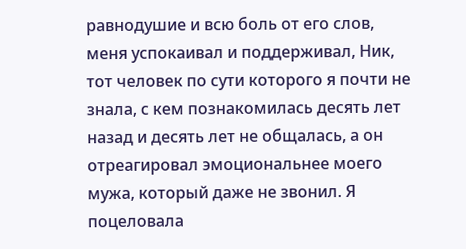равнодушие и всю боль от его слов, меня успокаивал и поддерживал, Ник, тот человек по сути которого я почти не знала, с кем познакомилась десять лет назад и десять лет не общалась, а он отреагировал эмоциональнее моего мужа, который даже не звонил. Я поцеловала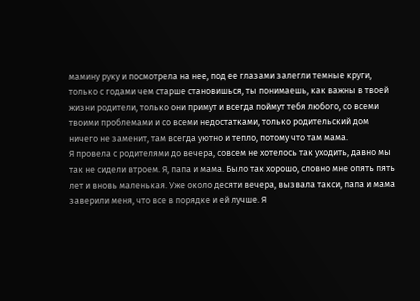мамину руку и посмотрела на нее, под ее глазами залегли темные круги, только с годами чем старше становишься, ты понимаешь, как важны в твоей жизни родители, только они примут и всегда поймут тебя любого, со всеми твоими проблемами и со всеми недостатками, только родительский дом ничего не заменит, там всегда уютно и тепло, потому что там мама.
Я провела с родителями до вечера, совсем не хотелось так уходить, давно мы так не сидели втроем. Я, папа и мама. Было так хорошо, словно мне опять пять лет и вновь маленькая. Уже около десяти вечера, вызвала такси, папа и мама заверили меня, что все в порядке и ей лучше. Я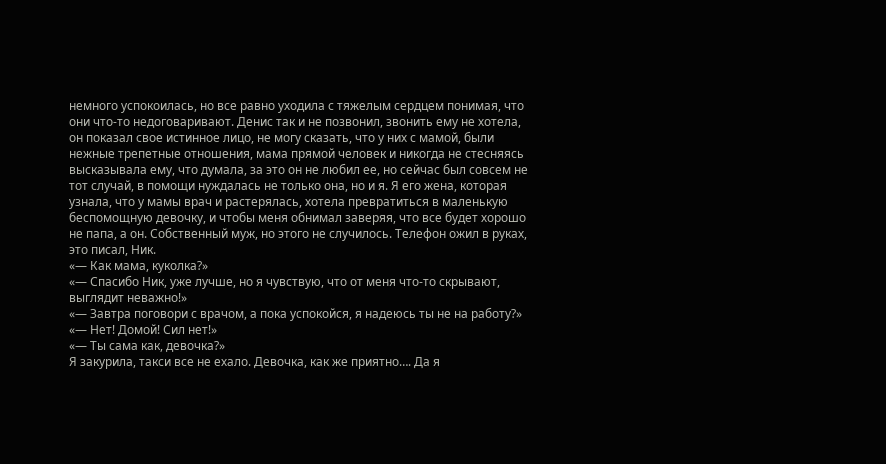немного успокоилась, но все равно уходила с тяжелым сердцем понимая, что они что-то недоговаривают. Денис так и не позвонил, звонить ему не хотела, он показал свое истинное лицо, не могу сказать, что у них с мамой, были нежные трепетные отношения, мама прямой человек и никогда не стесняясь высказывала ему, что думала, за это он не любил ее, но сейчас был совсем не тот случай, в помощи нуждалась не только она, но и я. Я его жена, которая узнала, что у мамы врач и растерялась, хотела превратиться в маленькую беспомощную девочку, и чтобы меня обнимал заверяя, что все будет хорошо не папа, а он. Собственный муж, но этого не случилось. Телефон ожил в руках, это писал, Ник.
«— Как мама, куколка?»
«— Спасибо Ник, уже лучше, но я чувствую, что от меня что-то скрывают, выглядит неважно!»
«— Завтра поговори с врачом, а пока успокойся, я надеюсь ты не на работу?»
«— Нет! Домой! Сил нет!»
«— Ты сама как, девочка?»
Я закурила, такси все не ехало. Девочка, как же приятно…. Да я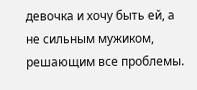девочка и хочу быть ей, а не сильным мужиком, решающим все проблемы.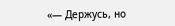«— Держусь, но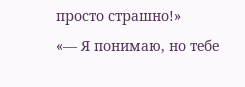просто страшно!»
«— Я понимаю, но тебе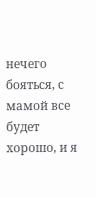нечего бояться, с мамой все будет хорошо, и я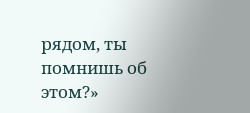рядом, ты помнишь об этом?»